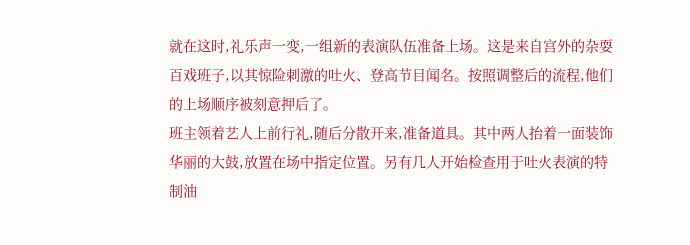就在这时,礼乐声一变,一组新的表演队伍准备上场。这是来自宫外的杂耍百戏班子,以其惊险刺激的吐火、登高节目闻名。按照调整后的流程,他们的上场顺序被刻意押后了。
班主领着艺人上前行礼,随后分散开来,准备道具。其中两人抬着一面装饰华丽的大鼓,放置在场中指定位置。另有几人开始检查用于吐火表演的特制油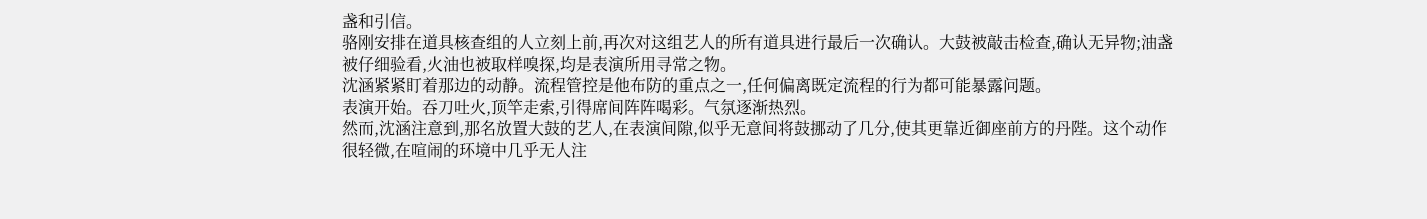盏和引信。
骆刚安排在道具核查组的人立刻上前,再次对这组艺人的所有道具进行最后一次确认。大鼓被敲击检查,确认无异物;油盏被仔细验看,火油也被取样嗅探,均是表演所用寻常之物。
沈涵紧紧盯着那边的动静。流程管控是他布防的重点之一,任何偏离既定流程的行为都可能暴露问题。
表演开始。吞刀吐火,顶竿走索,引得席间阵阵喝彩。气氛逐渐热烈。
然而,沈涵注意到,那名放置大鼓的艺人,在表演间隙,似乎无意间将鼓挪动了几分,使其更靠近御座前方的丹陛。这个动作很轻微,在喧闹的环境中几乎无人注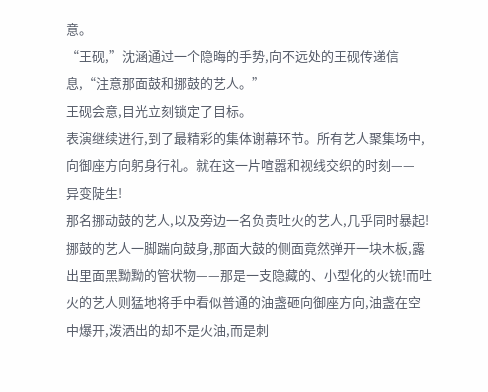意。
“王砚,”沈涵通过一个隐晦的手势,向不远处的王砚传递信息,“注意那面鼓和挪鼓的艺人。”
王砚会意,目光立刻锁定了目标。
表演继续进行,到了最精彩的集体谢幕环节。所有艺人聚集场中,向御座方向躬身行礼。就在这一片喧嚣和视线交织的时刻——
异变陡生!
那名挪动鼓的艺人,以及旁边一名负责吐火的艺人,几乎同时暴起!挪鼓的艺人一脚踹向鼓身,那面大鼓的侧面竟然弹开一块木板,露出里面黑黝黝的管状物——那是一支隐藏的、小型化的火铳!而吐火的艺人则猛地将手中看似普通的油盏砸向御座方向,油盏在空中爆开,泼洒出的却不是火油,而是刺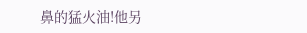鼻的猛火油!他另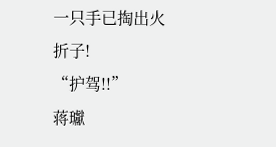一只手已掏出火折子!
“护驾!!”
蒋瓛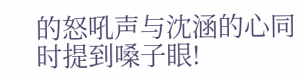的怒吼声与沈涵的心同时提到嗓子眼!